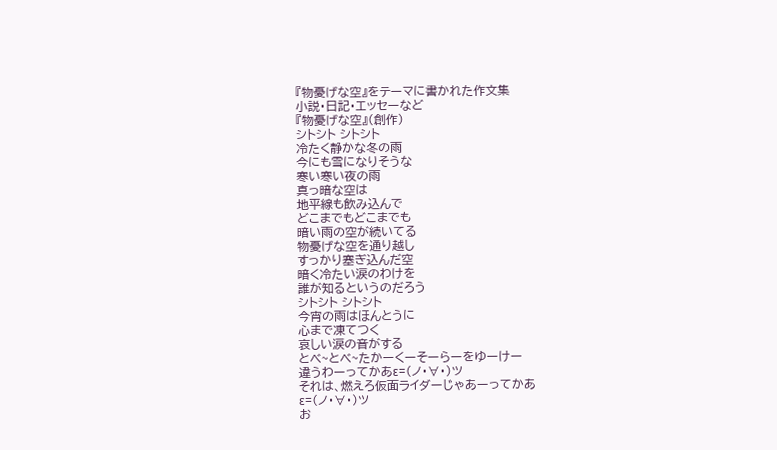『物憂げな空』をテーマに書かれた作文集
小説・日記・エッセーなど
『物憂げな空』(創作)
シトシト シトシト
冷たく静かな冬の雨
今にも雪になりそうな
寒い寒い夜の雨
真っ暗な空は
地平線も飲み込んで
どこまでもどこまでも
暗い雨の空が続いてる
物憂げな空を通り越し
すっかり塞ぎ込んだ空
暗く冷たい涙のわけを
誰が知るというのだろう
シトシト シトシト
今宵の雨はほんとうに
心まで凍てつく
哀しい涙の音がする
とべ~とべ~たかーくーそーらーをゆーけー
違うわーってかあε=(ノ・∀・)ツ
それは、燃えろ仮面ライダーじゃあーってかあ
ε=(ノ・∀・)ツ
お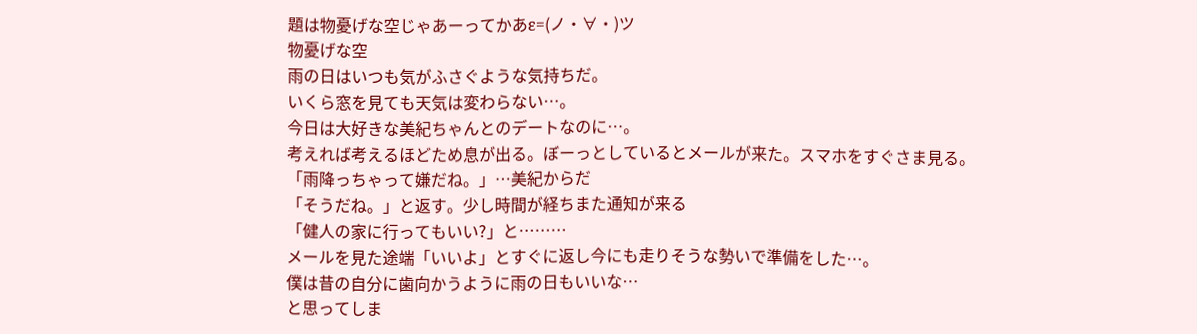題は物憂げな空じゃあーってかあε=(ノ・∀・)ツ
物憂げな空
雨の日はいつも気がふさぐような気持ちだ。
いくら窓を見ても天気は変わらない…。
今日は大好きな美紀ちゃんとのデートなのに…。
考えれば考えるほどため息が出る。ぼーっとしているとメールが来た。スマホをすぐさま見る。
「雨降っちゃって嫌だね。」…美紀からだ
「そうだね。」と返す。少し時間が経ちまた通知が来る
「健人の家に行ってもいい?」と………
メールを見た途端「いいよ」とすぐに返し今にも走りそうな勢いで準備をした…。
僕は昔の自分に歯向かうように雨の日もいいな…
と思ってしま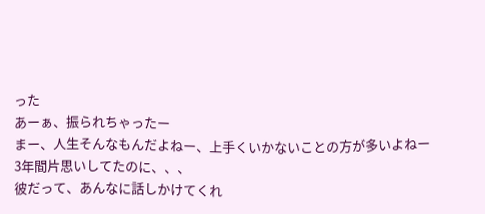った
あーぁ、振られちゃったー
まー、人生そんなもんだよねー、上手くいかないことの方が多いよねー
3年間片思いしてたのに、、、
彼だって、あんなに話しかけてくれ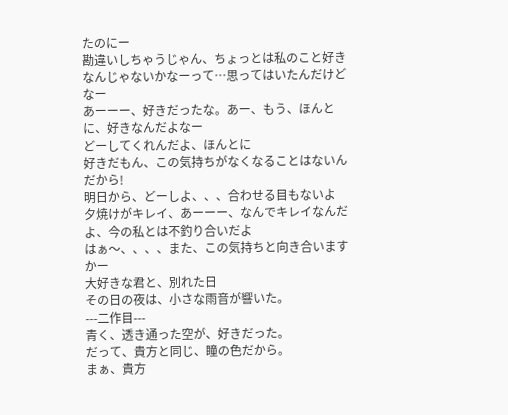たのにー
勘違いしちゃうじゃん、ちょっとは私のこと好きなんじゃないかなーって…思ってはいたんだけどなー
あーーー、好きだったな。あー、もう、ほんとに、好きなんだよなー
どーしてくれんだよ、ほんとに
好きだもん、この気持ちがなくなることはないんだから!
明日から、どーしよ、、、合わせる目もないよ
夕焼けがキレイ、あーーー、なんでキレイなんだよ、今の私とは不釣り合いだよ
はぁ〜、、、、また、この気持ちと向き合いますかー
大好きな君と、別れた日
その日の夜は、小さな雨音が響いた。
---二作目---
青く、透き通った空が、好きだった。
だって、貴方と同じ、瞳の色だから。
まぁ、貴方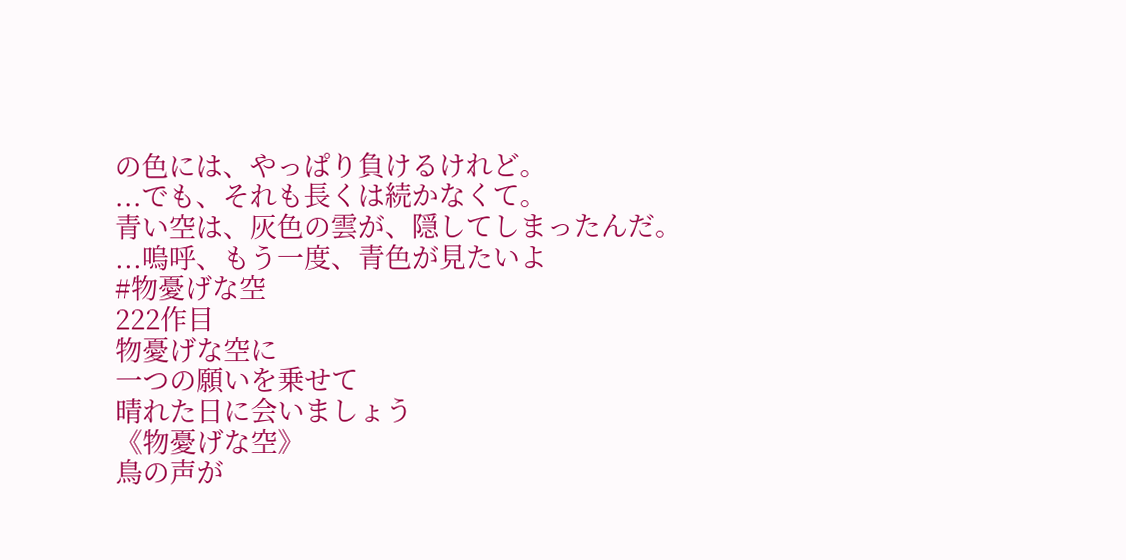の色には、やっぱり負けるけれど。
...でも、それも長くは続かなくて。
青い空は、灰色の雲が、隠してしまったんだ。
...嗚呼、もう一度、青色が見たいよ
#物憂げな空
222作目
物憂げな空に
一つの願いを乗せて
晴れた日に会いましょう
《物憂げな空》
鳥の声が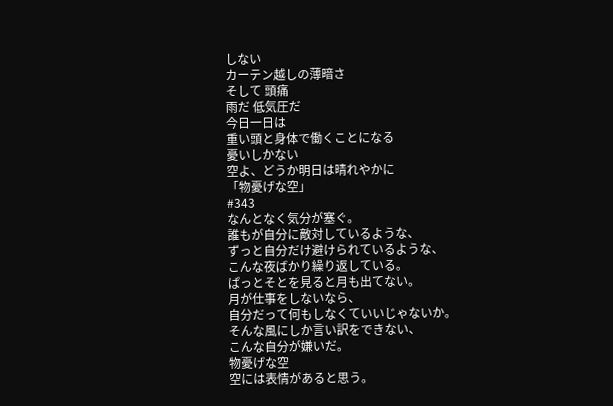しない
カーテン越しの薄暗さ
そして 頭痛
雨だ 低気圧だ
今日一日は
重い頭と身体で働くことになる
憂いしかない
空よ、どうか明日は晴れやかに
「物憂げな空」
#343
なんとなく気分が塞ぐ。
誰もが自分に敵対しているような、
ずっと自分だけ避けられているような、
こんな夜ばかり繰り返している。
ぱっとそとを見ると月も出てない。
月が仕事をしないなら、
自分だって何もしなくていいじゃないか。
そんな風にしか言い訳をできない、
こんな自分が嫌いだ。
物憂げな空
空には表情があると思う。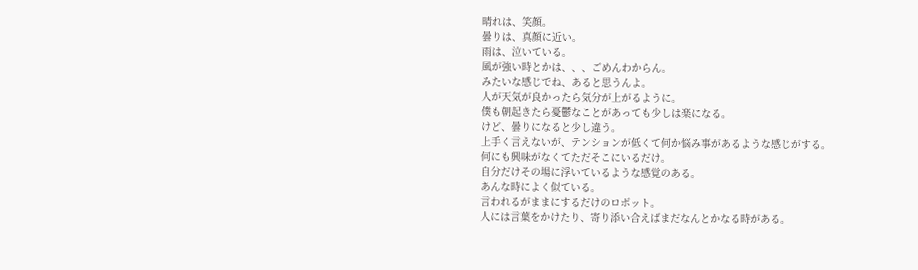晴れは、笑顔。
曇りは、真顔に近い。
雨は、泣いている。
風が強い時とかは、、、ごめんわからん。
みたいな感じでね、あると思うんよ。
人が天気が良かったら気分が上がるように。
僕も朝起きたら憂鬱なことがあっても少しは楽になる。
けど、曇りになると少し違う。
上手く言えないが、テンションが低くて何か悩み事があるような感じがする。
何にも興味がなくてただそこにいるだけ。
自分だけその場に浮いているような感覚のある。
あんな時によく似ている。
言われるがままにするだけのロボット。
人には言葉をかけたり、寄り添い合えばまだなんとかなる時がある。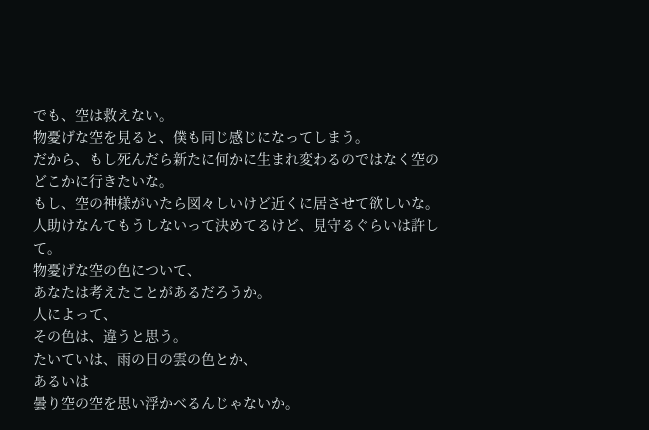でも、空は救えない。
物憂げな空を見ると、僕も同じ感じになってしまう。
だから、もし死んだら新たに何かに生まれ変わるのではなく空のどこかに行きたいな。
もし、空の神様がいたら図々しいけど近くに居させて欲しいな。
人助けなんてもうしないって決めてるけど、見守るぐらいは許して。
物憂げな空の色について、
あなたは考えたことがあるだろうか。
人によって、
その色は、違うと思う。
たいていは、雨の日の雲の色とか、
あるいは
曇り空の空を思い浮かべるんじゃないか。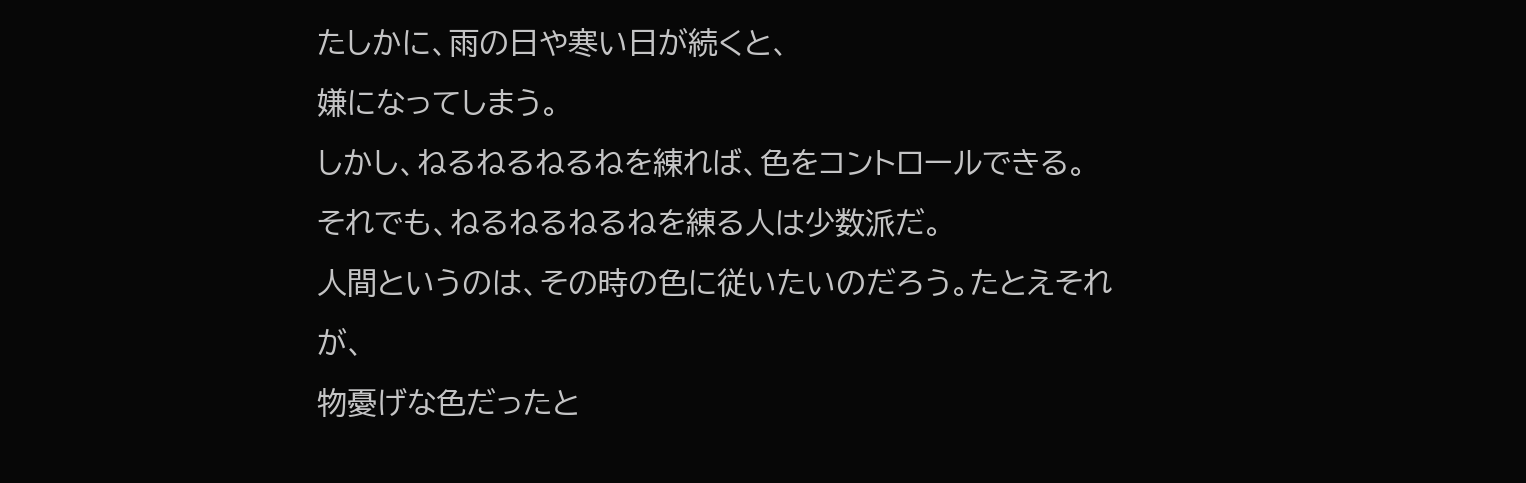たしかに、雨の日や寒い日が続くと、
嫌になってしまう。
しかし、ねるねるねるねを練れば、色をコントロールできる。
それでも、ねるねるねるねを練る人は少数派だ。
人間というのは、その時の色に従いたいのだろう。たとえそれが、
物憂げな色だったと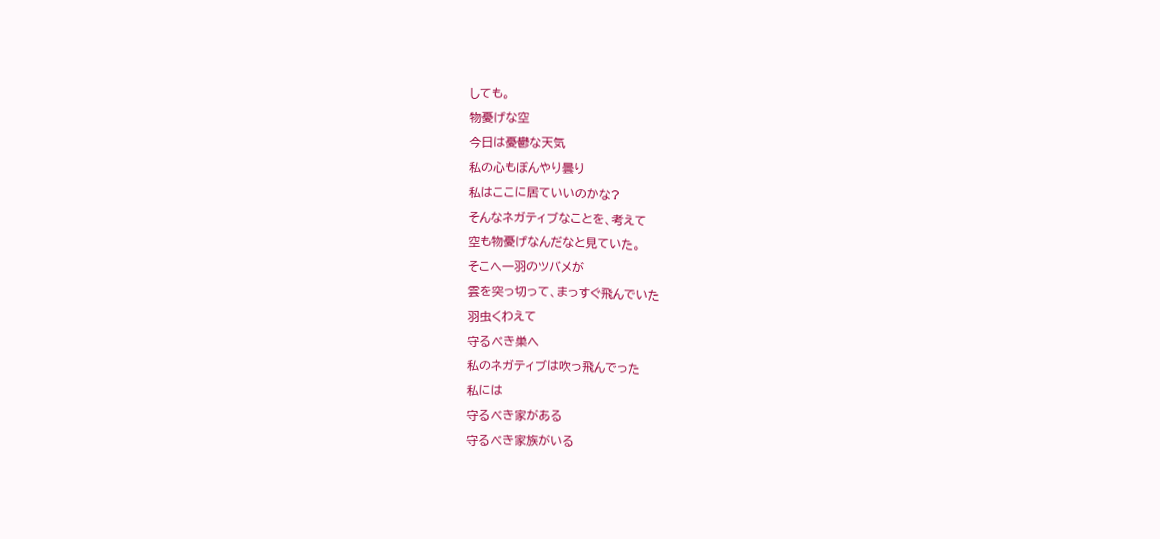しても。
物憂げな空
今日は憂鬱な天気
私の心もぼんやり曇り
私はここに居ていいのかな?
そんなネガティブなことを、考えて
空も物憂げなんだなと見ていた。
そこへ一羽のツバメが
雲を突っ切って、まっすぐ飛んでいた
羽虫くわえて
守るべき巣へ
私のネガティブは吹っ飛んでった
私には
守るべき家がある
守るべき家族がいる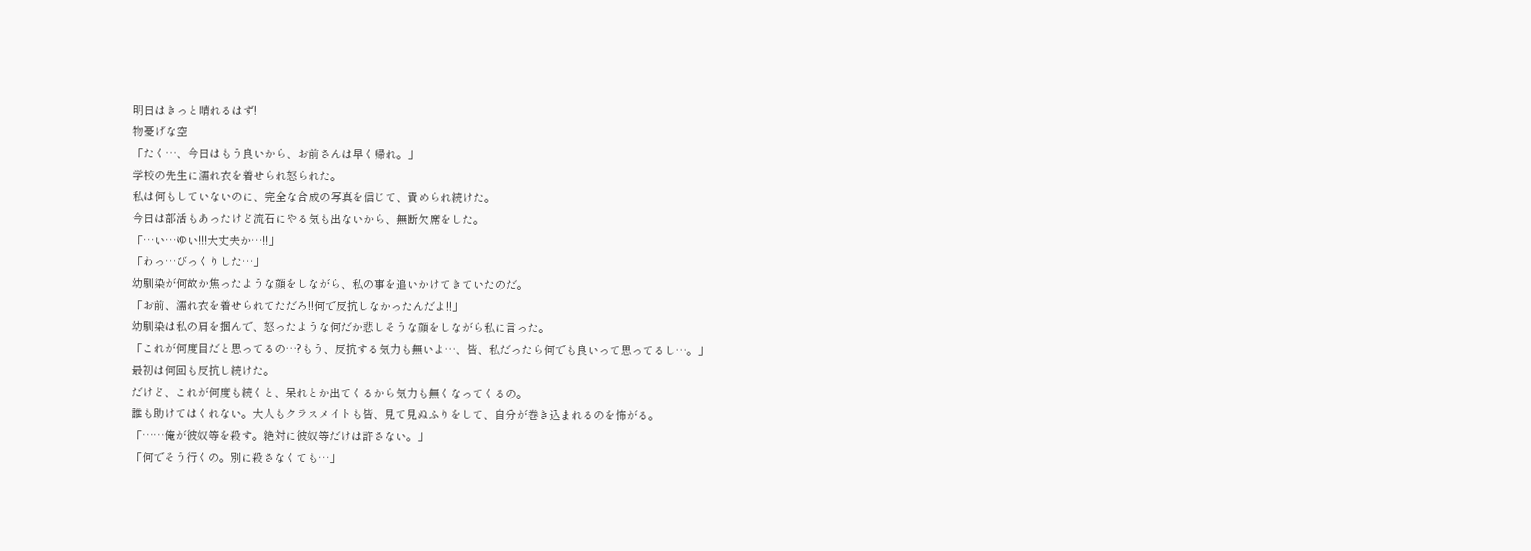明日はきっと晴れるはず!
物憂げな空
「たく…、今日はもう良いから、お前さんは早く帰れ。」
学校の先生に濡れ衣を着せられ怒られた。
私は何もしていないのに、完全な合成の写真を信じて、責められ続けた。
今日は部活もあったけど流石にやる気も出ないから、無断欠席をした。
「…い…ゆい!!!大丈夫か…!!」
「わっ…びっくりした…」
幼馴染が何故か焦ったような顔をしながら、私の事を追いかけてきていたのだ。
「お前、濡れ衣を着せられてただろ!!何で反抗しなかったんだよ!!」
幼馴染は私の肩を掴んで、怒ったような何だか悲しそうな顔をしながら私に言った。
「これが何度目だと思ってるの…?もう、反抗する気力も無いよ…、皆、私だったら何でも良いって思ってるし…。」
最初は何回も反抗し続けた。
だけど、これが何度も続くと、呆れとか出てくるから気力も無くなってくるの。
誰も助けてはくれない。大人もクラスメイトも皆、見て見ぬふりをして、自分が巻き込まれるのを怖がる。
「……俺が彼奴等を殺す。絶対に彼奴等だけは許さない。」
「何でそう行くの。別に殺さなくても…」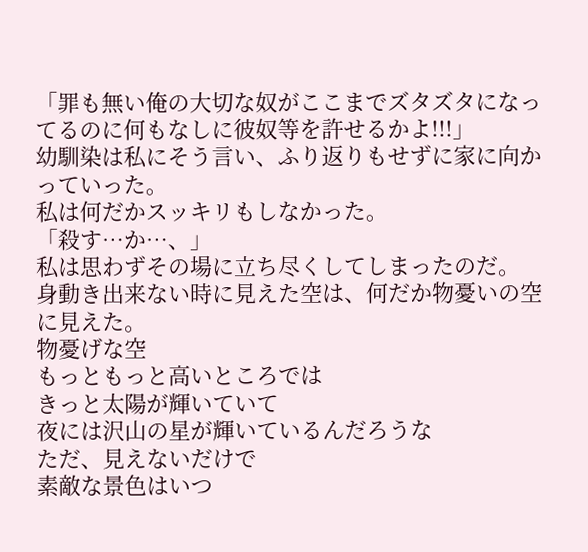「罪も無い俺の大切な奴がここまでズタズタになってるのに何もなしに彼奴等を許せるかよ!!!」
幼馴染は私にそう言い、ふり返りもせずに家に向かっていった。
私は何だかスッキリもしなかった。
「殺す…か…、」
私は思わずその場に立ち尽くしてしまったのだ。
身動き出来ない時に見えた空は、何だか物憂いの空に見えた。
物憂げな空
もっともっと高いところでは
きっと太陽が輝いていて
夜には沢山の星が輝いているんだろうな
ただ、見えないだけで
素敵な景色はいつ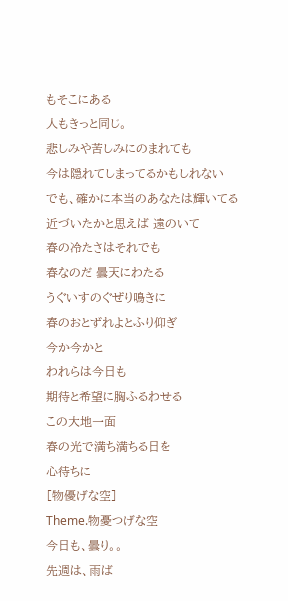もそこにある
人もきっと同じ。
悲しみや苦しみにのまれても
今は隠れてしまってるかもしれない
でも、確かに本当のあなたは輝いてる
近づいたかと思えば 遠のいて
春の冷たさはそれでも
春なのだ 曇天にわたる
うぐいすのぐぜり鳴きに
春のおとずれよとふり仰ぎ
今か今かと
われらは今日も
期待と希望に胸ふるわせる
この大地一面
春の光で満ち満ちる日を
心待ちに
[物優げな空]
Theme.物憂つげな空
今日も、曇り。。
先週は、雨ば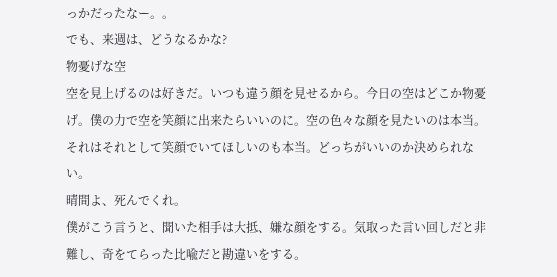っかだったなー。。
でも、来週は、どうなるかな?
物憂げな空
空を見上げるのは好きだ。いつも違う顔を見せるから。今日の空はどこか物憂げ。僕の力で空を笑顔に出来たらいいのに。空の色々な顔を見たいのは本当。それはそれとして笑顔でいてほしいのも本当。どっちがいいのか決められない。
晴間よ、死んでくれ。
僕がこう言うと、聞いた相手は大抵、嫌な顔をする。気取った言い回しだと非難し、奇をてらった比喩だと勘違いをする。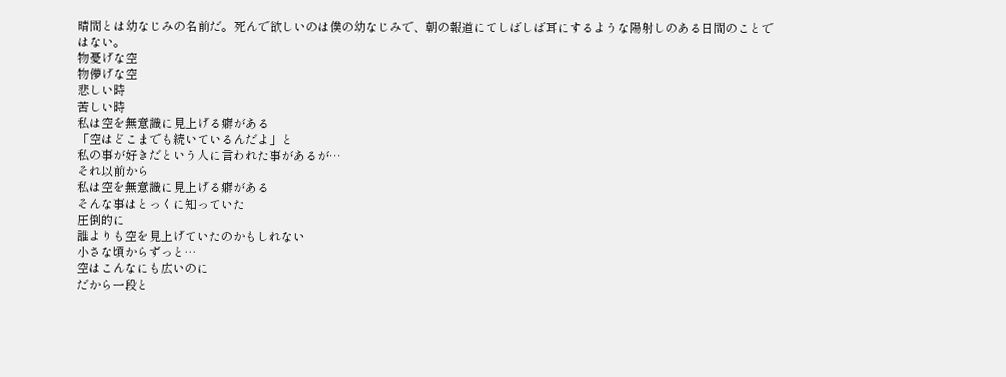晴間とは幼なじみの名前だ。死んで欲しいのは僕の幼なじみで、朝の報道にてしばしば耳にするような陽射しのある日間のことではない。
物憂げな空
物儚げな空
悲しい時
苦しい時
私は空を無意識に見上げる癖がある
「空はどこまでも続いているんだよ」と
私の事が好きだという人に言われた事があるが…
それ以前から
私は空を無意識に見上げる癖がある
そんな事はとっくに知っていた
圧倒的に
誰よりも空を見上げていたのかもしれない
小さな頃からずっと…
空はこんなにも広いのに
だから一段と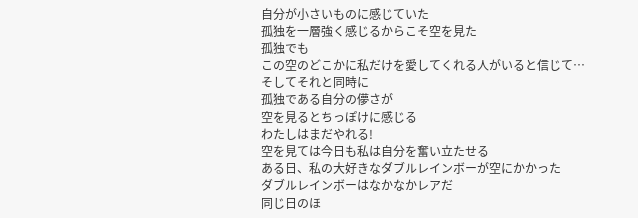自分が小さいものに感じていた
孤独を一層強く感じるからこそ空を見た
孤独でも
この空のどこかに私だけを愛してくれる人がいると信じて…
そしてそれと同時に
孤独である自分の儚さが
空を見るとちっぽけに感じる
わたしはまだやれる!
空を見ては今日も私は自分を奮い立たせる
ある日、私の大好きなダブルレインボーが空にかかった
ダブルレインボーはなかなかレアだ
同じ日のほ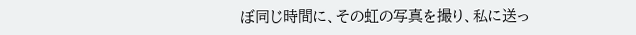ぼ同じ時間に、その虹の写真を撮り、私に送っ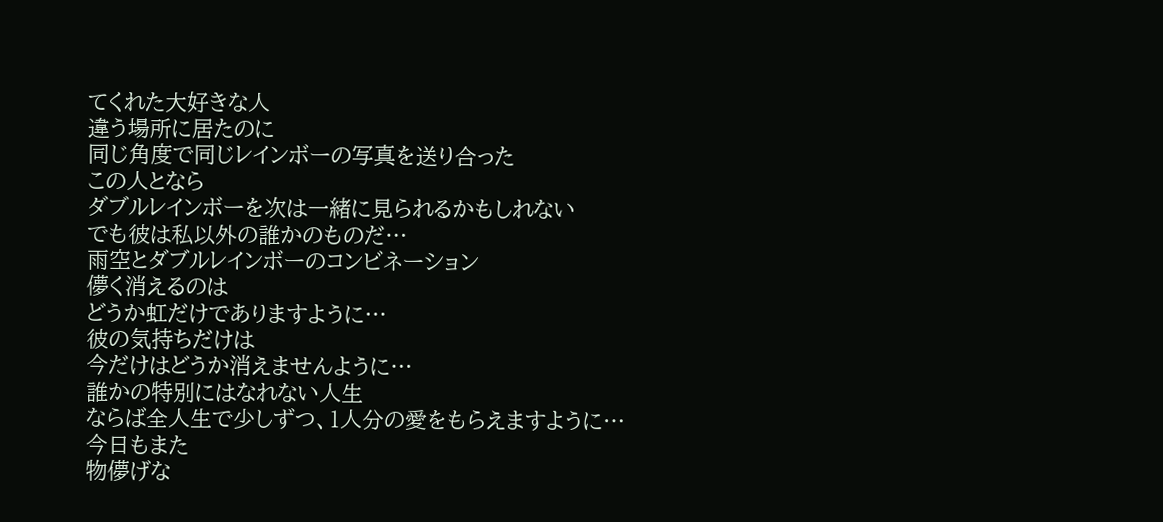てくれた大好きな人
違う場所に居たのに
同じ角度で同じレインボーの写真を送り合った
この人となら
ダブルレインボーを次は一緒に見られるかもしれない
でも彼は私以外の誰かのものだ…
雨空とダブルレインボーのコンビネーション
儚く消えるのは
どうか虹だけでありますように…
彼の気持ちだけは
今だけはどうか消えませんように…
誰かの特別にはなれない人生
ならば全人生で少しずつ、1人分の愛をもらえますように…
今日もまた
物儚げな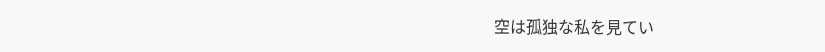空は孤独な私を見てい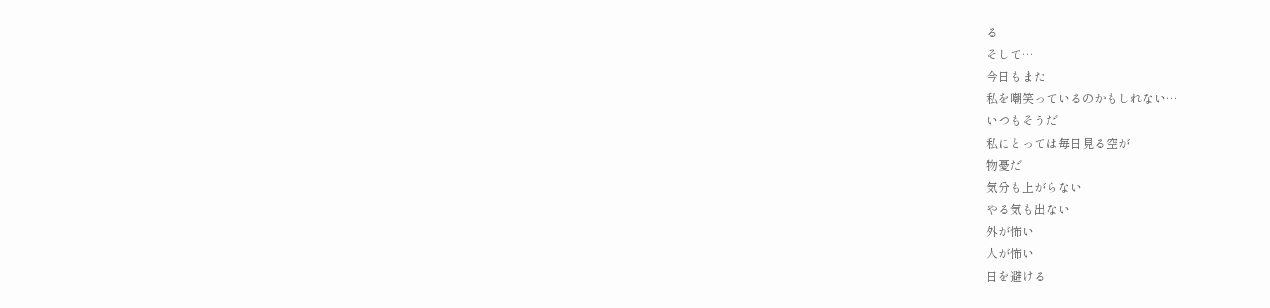る
そして…
今日もまた
私を嘲笑っているのかもしれない…
いつもそうだ
私にとっては毎日見る空が
物憂だ
気分も上がらない
やる気も出ない
外が怖い
人が怖い
日を避ける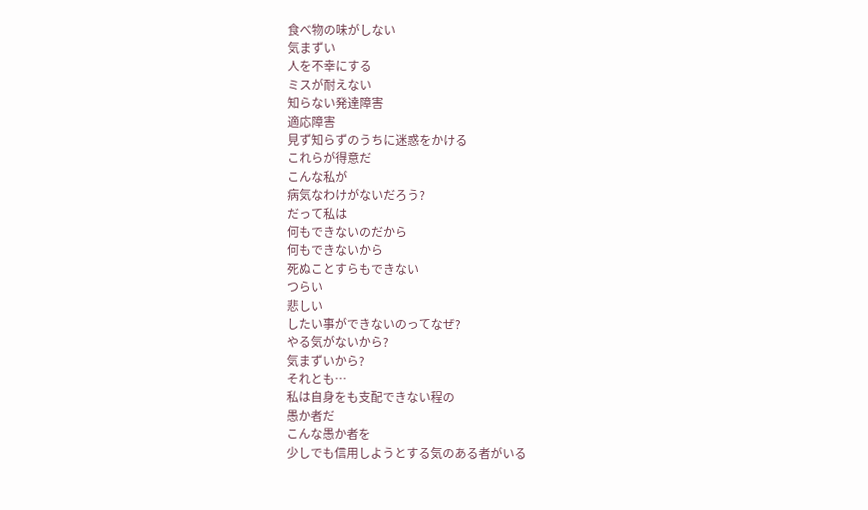食べ物の味がしない
気まずい
人を不幸にする
ミスが耐えない
知らない発達障害
適応障害
見ず知らずのうちに迷惑をかける
これらが得意だ
こんな私が
病気なわけがないだろう?
だって私は
何もできないのだから
何もできないから
死ぬことすらもできない
つらい
悲しい
したい事ができないのってなぜ?
やる気がないから?
気まずいから?
それとも…
私は自身をも支配できない程の
愚か者だ
こんな愚か者を
少しでも信用しようとする気のある者がいる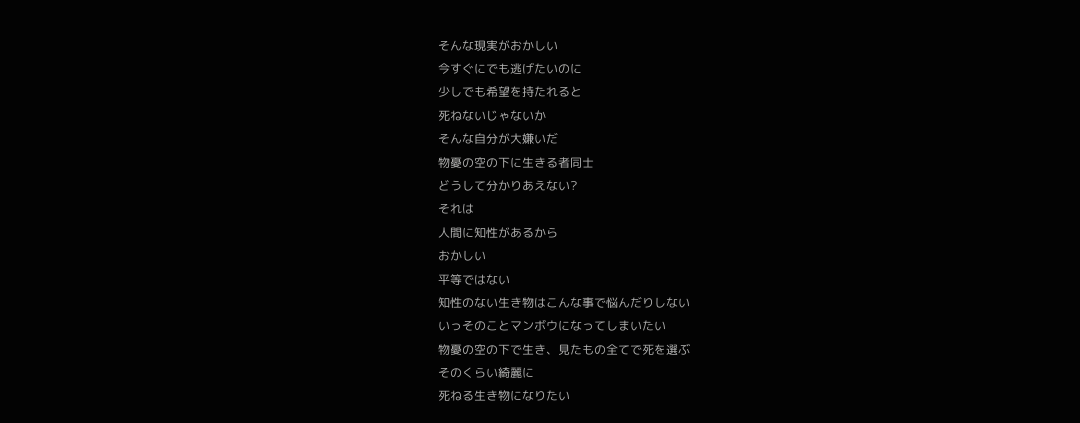そんな現実がおかしい
今すぐにでも逃げたいのに
少しでも希望を持たれると
死ねないじゃないか
そんな自分が大嫌いだ
物憂の空の下に生きる者同士
どうして分かりあえない?
それは
人間に知性があるから
おかしい
平等ではない
知性のない生き物はこんな事で悩んだりしない
いっそのことマンボウになってしまいたい
物憂の空の下で生き、見たもの全てで死を選ぶ
そのくらい綺麗に
死ねる生き物になりたい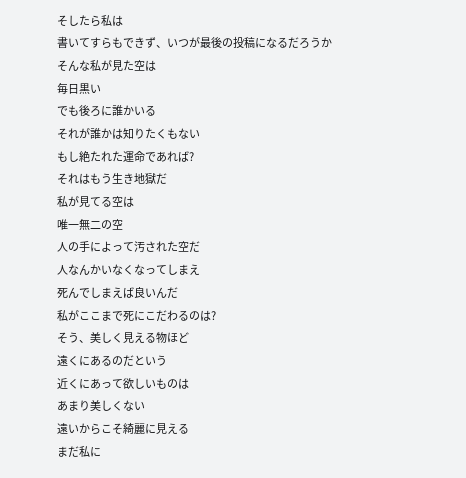そしたら私は
書いてすらもできず、いつが最後の投稿になるだろうか
そんな私が見た空は
毎日黒い
でも後ろに誰かいる
それが誰かは知りたくもない
もし絶たれた運命であれば?
それはもう生き地獄だ
私が見てる空は
唯一無二の空
人の手によって汚された空だ
人なんかいなくなってしまえ
死んでしまえば良いんだ
私がここまで死にこだわるのは?
そう、美しく見える物ほど
遠くにあるのだという
近くにあって欲しいものは
あまり美しくない
遠いからこそ綺麗に見える
まだ私に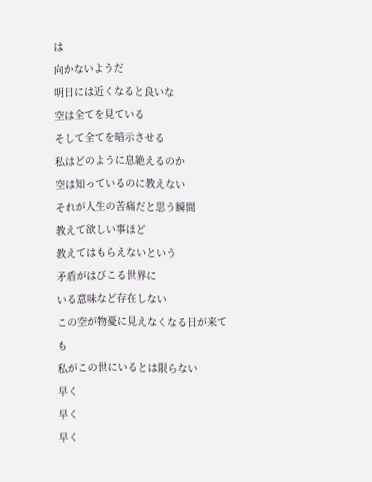は
向かないようだ
明日には近くなると良いな
空は全てを見ている
そして全てを暗示させる
私はどのように息絶えるのか
空は知っているのに教えない
それが人生の苦痛だと思う瞬間
教えて欲しい事ほど
教えてはもらえないという
矛盾がはびこる世界に
いる意味など存在しない
この空が物憂に見えなくなる日が来ても
私がこの世にいるとは限らない
早く
早く
早く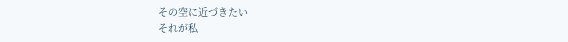その空に近づきたい
それが私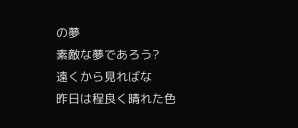の夢
素敵な夢であろう?
遠くから見ればな
昨日は程良く晴れた色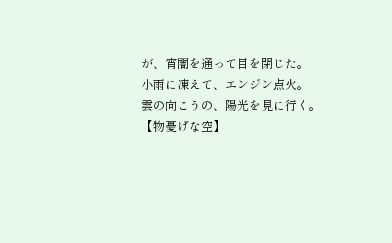が、宵闇を通って目を閉じた。
小雨に凍えて、エンジン点火。
雲の向こうの、陽光を見に行く。
【物憂げな空】